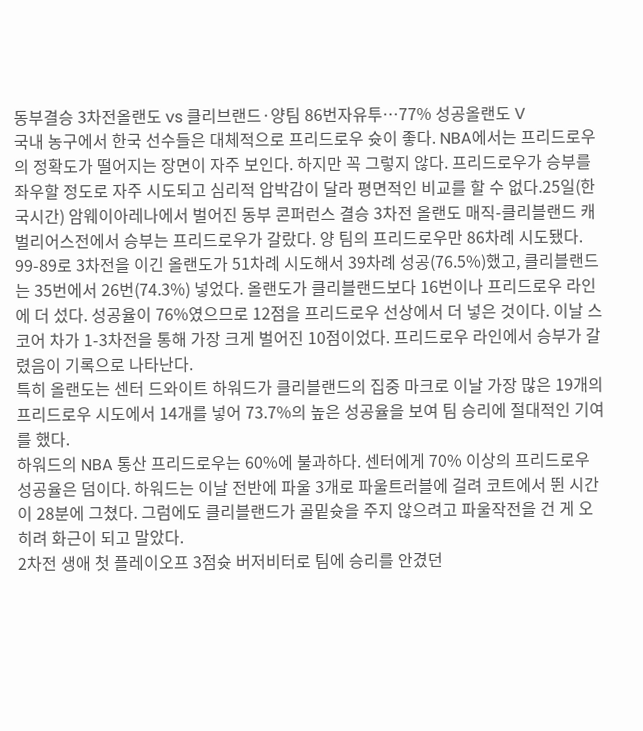동부결승 3차전올랜도 vs 클리브랜드·양팀 86번자유투…77% 성공올랜도 V
국내 농구에서 한국 선수들은 대체적으로 프리드로우 슛이 좋다. NBA에서는 프리드로우의 정확도가 떨어지는 장면이 자주 보인다. 하지만 꼭 그렇지 않다. 프리드로우가 승부를 좌우할 정도로 자주 시도되고 심리적 압박감이 달라 평면적인 비교를 할 수 없다.25일(한국시간) 암웨이아레나에서 벌어진 동부 콘퍼런스 결승 3차전 올랜도 매직-클리블랜드 캐벌리어스전에서 승부는 프리드로우가 갈랐다. 양 팀의 프리드로우만 86차례 시도됐다.
99-89로 3차전을 이긴 올랜도가 51차례 시도해서 39차례 성공(76.5%)했고, 클리블랜드는 35번에서 26번(74.3%) 넣었다. 올랜도가 클리블랜드보다 16번이나 프리드로우 라인에 더 섰다. 성공율이 76%였으므로 12점을 프리드로우 선상에서 더 넣은 것이다. 이날 스코어 차가 1-3차전을 통해 가장 크게 벌어진 10점이었다. 프리드로우 라인에서 승부가 갈렸음이 기록으로 나타난다.
특히 올랜도는 센터 드와이트 하워드가 클리블랜드의 집중 마크로 이날 가장 많은 19개의 프리드로우 시도에서 14개를 넣어 73.7%의 높은 성공율을 보여 팀 승리에 절대적인 기여를 했다.
하워드의 NBA 통산 프리드로우는 60%에 불과하다. 센터에게 70% 이상의 프리드로우 성공율은 덤이다. 하워드는 이날 전반에 파울 3개로 파울트러블에 걸려 코트에서 뛴 시간이 28분에 그쳤다. 그럼에도 클리블랜드가 골밑슛을 주지 않으려고 파울작전을 건 게 오히려 화근이 되고 말았다.
2차전 생애 첫 플레이오프 3점슛 버저비터로 팀에 승리를 안겼던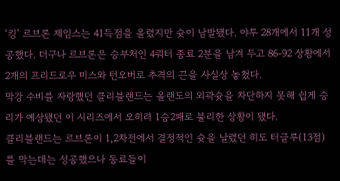‘킹’ 르브론 제임스는 41득점을 올렸지만 슛이 남발됐다. 야투 28개에서 11개 성공했다. 더구나 르브론은 승부처인 4쿼터 종료 2분을 남겨 두고 86-92 상황에서 2개의 프리드로우 미스와 턴오버로 추격의 끈을 사실상 놓쳤다.
막강 수비를 자랑했던 클리블랜드는 올랜도의 외곽슛을 차단하지 못해 쉽게 승리가 예상됐던 이 시리즈에서 오히려 1승2패로 불리한 상황이 됐다.
클리블랜드는 르브론이 1,2차전에서 결정적인 슛을 날렸던 히도 터글루(13점)를 막는데는 성공했으나 동료들이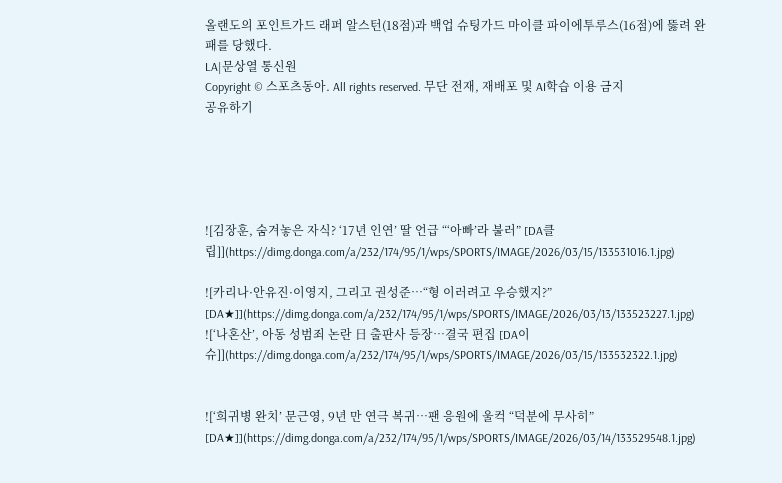올랜도의 포인트가드 래퍼 알스턴(18점)과 백업 슈팅가드 마이클 파이에투루스(16점)에 뚫려 완패를 당했다.
LA|문상열 통신원
Copyright © 스포츠동아. All rights reserved. 무단 전재, 재배포 및 AI학습 이용 금지
공유하기





![김장훈, 숨겨놓은 자식? ‘17년 인연’ 딸 언급 “‘아빠’라 불러” [DA클립]](https://dimg.donga.com/a/232/174/95/1/wps/SPORTS/IMAGE/2026/03/15/133531016.1.jpg)

![카리나·안유진·이영지, 그리고 권성준…“형 이러려고 우승했지?” [DA★]](https://dimg.donga.com/a/232/174/95/1/wps/SPORTS/IMAGE/2026/03/13/133523227.1.jpg)
![‘나혼산’, 아동 성범죄 논란 日 출판사 등장…결국 편집 [DA이슈]](https://dimg.donga.com/a/232/174/95/1/wps/SPORTS/IMAGE/2026/03/15/133532322.1.jpg)


![‘희귀병 완치’ 문근영, 9년 만 연극 복귀…팬 응원에 울컥 “덕분에 무사히” [DA★]](https://dimg.donga.com/a/232/174/95/1/wps/SPORTS/IMAGE/2026/03/14/133529548.1.jpg)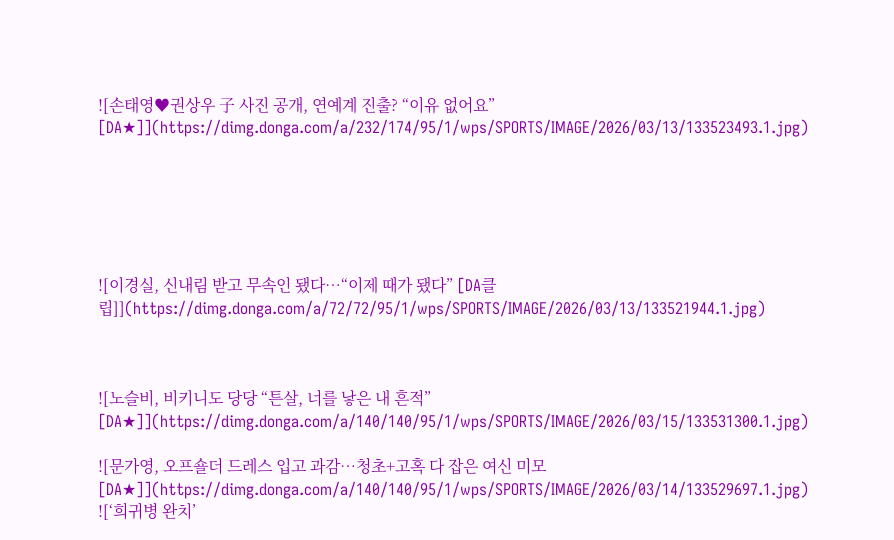![손태영♥권상우 子 사진 공개, 연예계 진출? “이유 없어요” [DA★]](https://dimg.donga.com/a/232/174/95/1/wps/SPORTS/IMAGE/2026/03/13/133523493.1.jpg)






![이경실, 신내림 받고 무속인 됐다…“이제 때가 됐다” [DA클립]](https://dimg.donga.com/a/72/72/95/1/wps/SPORTS/IMAGE/2026/03/13/133521944.1.jpg)



![노슬비, 비키니도 당당 “튼살, 너를 낳은 내 흔적” [DA★]](https://dimg.donga.com/a/140/140/95/1/wps/SPORTS/IMAGE/2026/03/15/133531300.1.jpg)

![문가영, 오프숄더 드레스 입고 과감…청초+고혹 다 잡은 여신 미모 [DA★]](https://dimg.donga.com/a/140/140/95/1/wps/SPORTS/IMAGE/2026/03/14/133529697.1.jpg)
![‘희귀병 완치’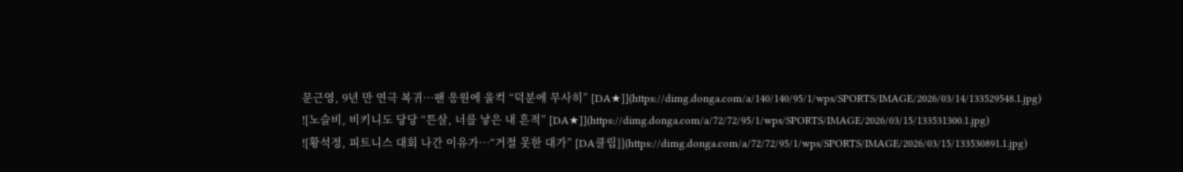문근영, 9년 만 연극 복귀…팬 응원에 울컥 “덕분에 무사히” [DA★]](https://dimg.donga.com/a/140/140/95/1/wps/SPORTS/IMAGE/2026/03/14/133529548.1.jpg)
![노슬비, 비키니도 당당 “튼살, 너를 낳은 내 흔적” [DA★]](https://dimg.donga.com/a/72/72/95/1/wps/SPORTS/IMAGE/2026/03/15/133531300.1.jpg)
![황석정, 피트니스 대회 나간 이유가…“거절 못한 대가” [DA클립]](https://dimg.donga.com/a/72/72/95/1/wps/SPORTS/IMAGE/2026/03/15/133530891.1.jpg)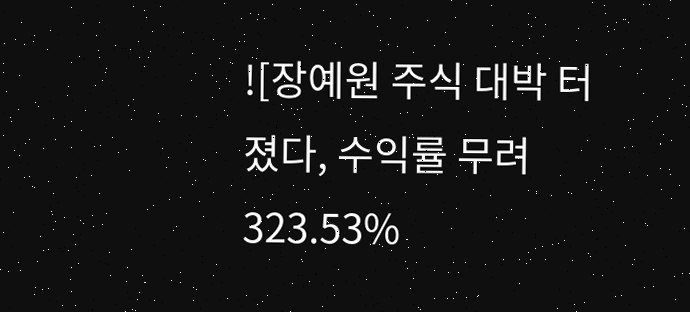![장예원 주식 대박 터졌다, 수익률 무려 323.53%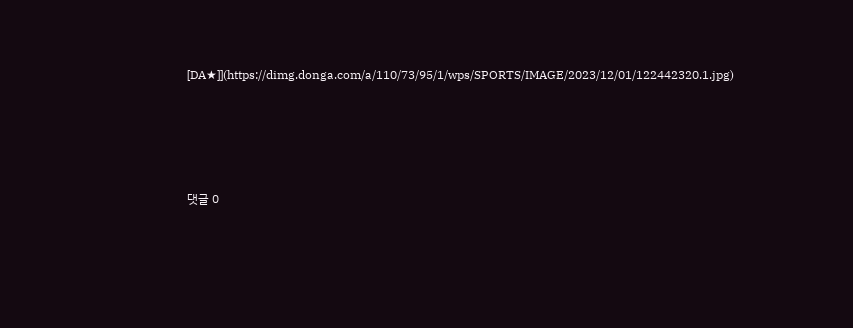[DA★]](https://dimg.donga.com/a/110/73/95/1/wps/SPORTS/IMAGE/2023/12/01/122442320.1.jpg)







댓글 0